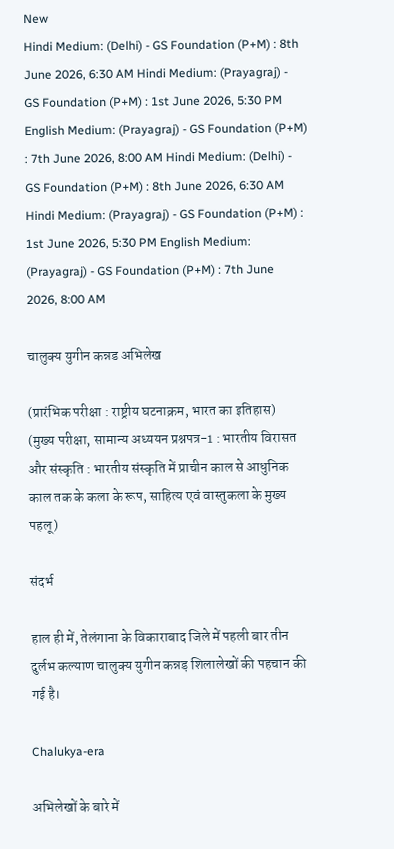New
Hindi Medium: (Delhi) - GS Foundation (P+M) : 8th June 2026, 6:30 AM Hindi Medium: (Prayagraj) - GS Foundation (P+M) : 1st June 2026, 5:30 PM English Medium: (Prayagraj) - GS Foundation (P+M) : 7th June 2026, 8:00 AM Hindi Medium: (Delhi) - GS Foundation (P+M) : 8th June 2026, 6:30 AM Hindi Medium: (Prayagraj) - GS Foundation (P+M) : 1st June 2026, 5:30 PM English Medium: (Prayagraj) - GS Foundation (P+M) : 7th June 2026, 8:00 AM

चालुक्य युगीन कन्नड अभिलेख

(प्रारंभिक परीक्षा : राष्ट्रीय घटनाक्रम, भारत का इतिहास)
(मुख्य परीक्षा, सामान्य अध्ययन प्रश्नपत्र-1 : भारतीय विरासत और संस्कृति : भारतीय संस्कृति में प्राचीन काल से आधुनिक काल तक के कला के रूप, साहित्य एवं वास्तुकला के मुख्य पहलू)

संदर्भ

हाल ही में, तेलंगाना के विकाराबाद जिले में पहली बार तीन दुर्लभ कल्याण चालुक्य युगीन कन्नड़ शिलालेखों की पहचान की गई है।

Chalukya-era

अभिलेखों के बारे में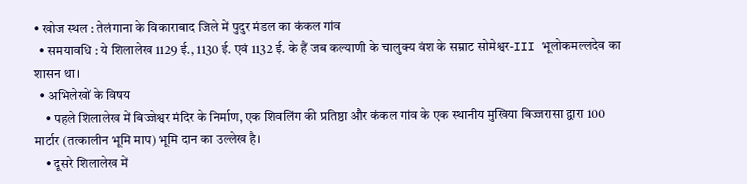• खोज स्थल : तेलंगाना के विकाराबाद जिले में पुदुर मंडल का कंकल गांव
  • समयावधि : ये शिलालेख 1129 ई., 1130 ई. एवं 1132 ई. के हैं जब कल्याणी के चालुक्य वंश के सम्राट सोमेश्वर-III भूलोकमल्लदेव का शासन था।
  • अभिलेखों के विषय
    • पहले शिलालेख में बिज्जेश्वर मंदिर के निर्माण, एक शिवलिंग की प्रतिष्ठा और कंकल गांव के एक स्थानीय मुखिया बिज्जरासा द्वारा 100 मार्टार (तत्कालीन भूमि माप) भूमि दान का उल्लेख है।
    • दूसरे शिलालेख में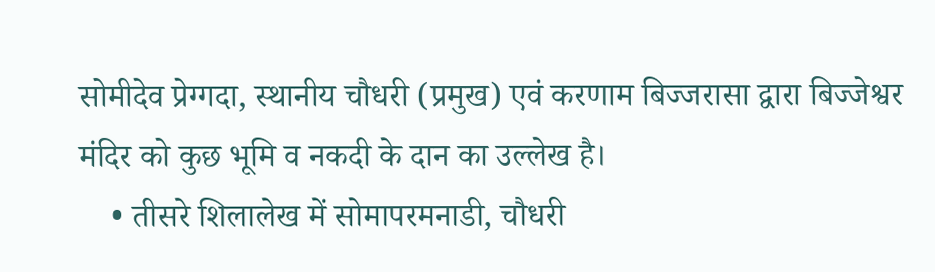सोमीदेव प्रेग्गदा, स्थानीय चौधरी (प्रमुख) एवं करणाम बिज्जरासा द्वारा बिज्जेश्वर मंदिर को कुछ भूमि व नकदी के दान का उल्लेख है।
    • तीसरे शिलालेख में सोमापरमनाडी, चौधरी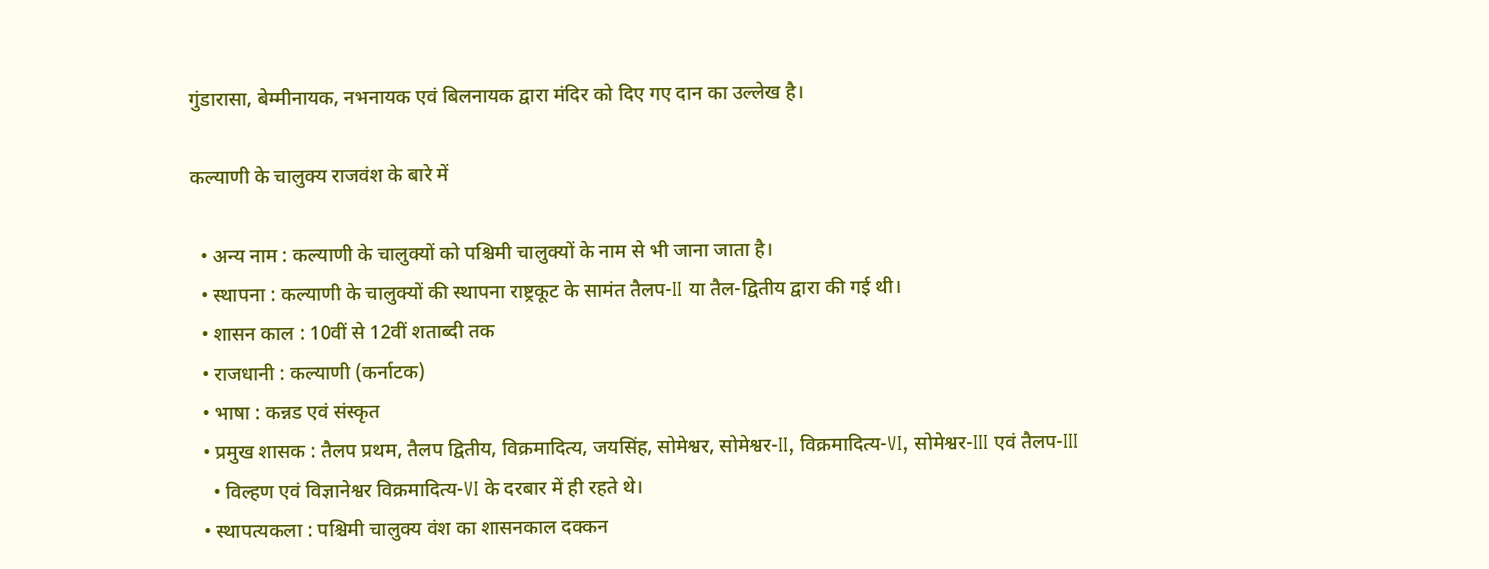गुंडारासा, बेम्मीनायक, नभनायक एवं बिलनायक द्वारा मंदिर को दिए गए दान का उल्लेख है।

कल्याणी के चालुक्य राजवंश के बारे में

  • अन्य नाम : कल्याणी के चालुक्यों को पश्चिमी चालुक्यों के नाम से भी जाना जाता है।
  • स्थापना : कल्याणी के चालुक्यों की स्थापना राष्ट्रकूट के सामंत तैलप-II या तैल-द्वितीय द्वारा की गई थी।
  • शासन काल : 10वीं से 12वीं शताब्दी तक
  • राजधानी : कल्याणी (कर्नाटक)
  • भाषा : कन्नड एवं संस्कृत
  • प्रमुख शासक : तैलप प्रथम, तैलप द्वितीय, विक्रमादित्य, जयसिंह, सोमेश्वर, सोमेश्वर-II, विक्रमादित्य-VI, सोमेश्वर-III एवं तैलप-III
    • विल्हण एवं विज्ञानेश्वर विक्रमादित्य-VI के दरबार में ही रहते थे।
  • स्थापत्यकला : पश्चिमी चालुक्य वंश का शासनकाल दक्कन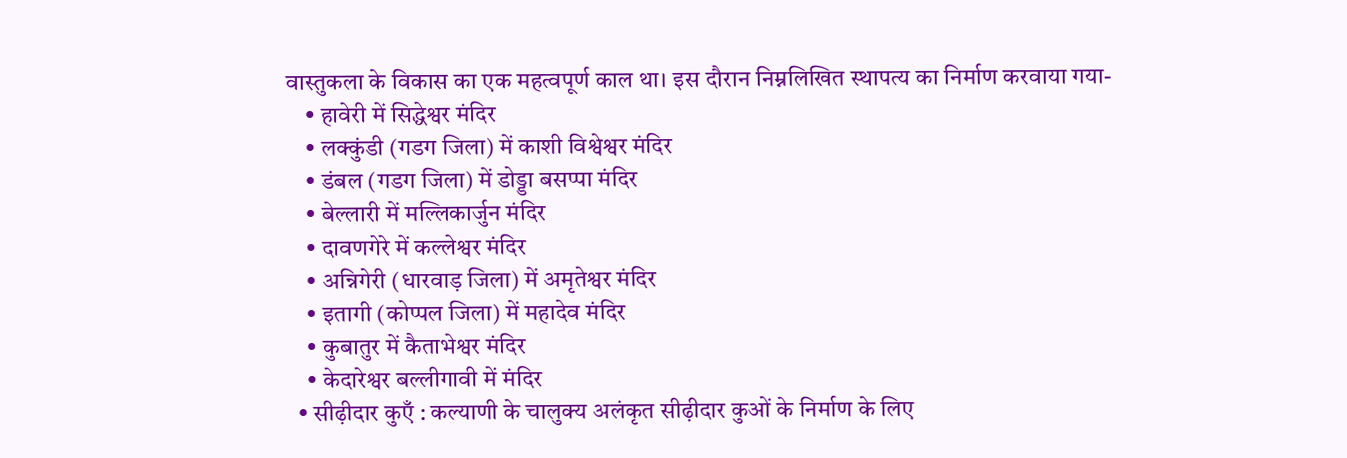वास्तुकला के विकास का एक महत्वपूर्ण काल था। इस दौरान निम्नलिखित स्थापत्य का निर्माण करवाया गया-
    • हावेरी में सिद्धेश्वर मंदिर
    • लक्कुंडी (गडग जिला) में काशी विश्वेश्वर मंदिर
    • डंबल (गडग जिला) में डोड्डा बसप्पा मंदिर
    • बेल्लारी में मल्लिकार्जुन मंदिर
    • दावणगेरे में कल्लेश्वर मंदिर
    • अन्निगेरी (धारवाड़ जिला) में अमृतेश्वर मंदिर
    • इतागी (कोप्पल जिला) में महादेव मंदिर
    • कुबातुर में कैताभेश्वर मंदिर
    • केदारेश्वर बल्लीगावी में मंदिर
  • सीढ़ीदार कुएँ : कल्याणी के चालुक्य अलंकृत सीढ़ीदार कुओं के निर्माण के लिए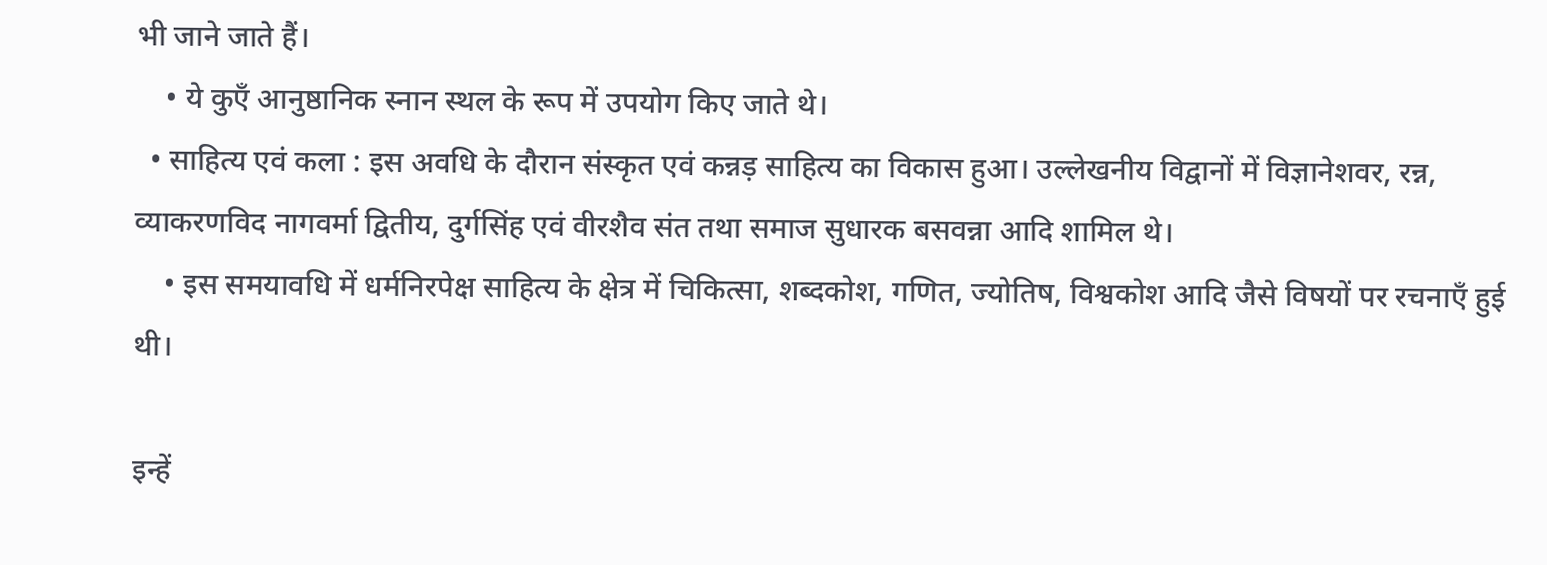भी जाने जाते हैं।
    • ये कुएँ आनुष्ठानिक स्नान स्थल के रूप में उपयोग किए जाते थे।
  • साहित्य एवं कला : इस अवधि के दौरान संस्कृत एवं कन्नड़ साहित्य का विकास हुआ। उल्लेखनीय विद्वानों में विज्ञानेशवर, रन्न, व्याकरणविद नागवर्मा द्वितीय, दुर्गसिंह एवं वीरशैव संत तथा समाज सुधारक बसवन्ना आदि शामिल थे।
    • इस समयावधि में धर्मनिरपेक्ष साहित्य के क्षेत्र में चिकित्सा, शब्दकोश, गणित, ज्योतिष, विश्वकोश आदि जैसे विषयों पर रचनाएँ हुई थी।

इन्हें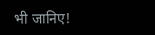भी जानिए!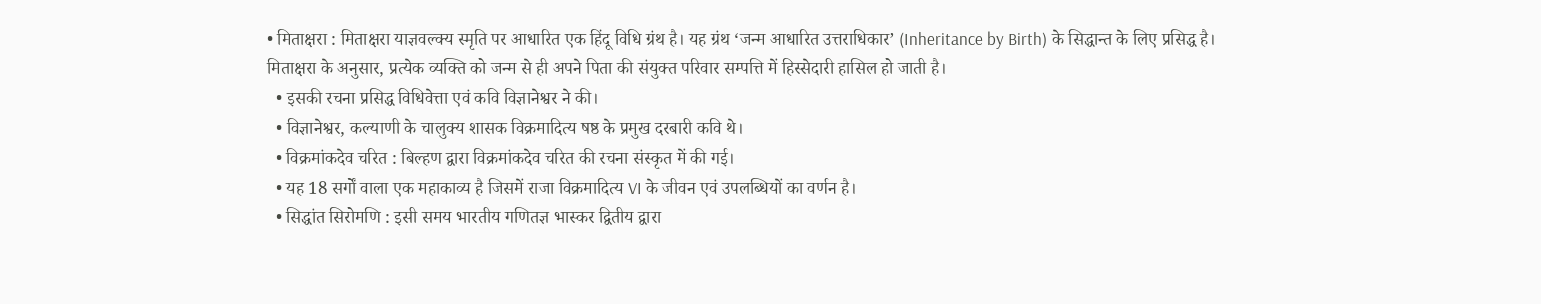• मिताक्षरा : मिताक्षरा याज्ञवल्क्य स्मृति पर आधारित एक हिंदू विधि ग्रंथ है। यह ग्रंथ ‘जन्म आधारित उत्तराधिकार’ (Inheritance by Birth) के सिद्धान्त के लिए प्रसिद्ध है। मिताक्षरा के अनुसार, प्रत्येक व्यक्ति को जन्म से ही अपने पिता की संयुक्त परिवार सम्पत्ति में हिस्सेदारी हासिल हो जाती है।
  • इसकी रचना प्रसिद्ध विधिवेत्ता एवं कवि विज्ञानेश्वर ने की।
  • विज्ञानेश्वर, कल्याणी के चालुक्य शासक विक्रमादित्य षष्ठ के प्रमुख दरबारी कवि थे।
  • विक्रमांकदेव चरित : बिल्हण द्वारा विक्रमांकदेव चरित की रचना संस्कृत में की गई।
  • यह 18 सर्गों वाला एक महाकाव्य है जिसमें राजा विक्रमादित्य VI के जीवन एवं उपलब्धियों का वर्णन है।
  • सिद्धांत सिरोमणि : इसी समय भारतीय गणितज्ञ भास्कर द्वितीय द्वारा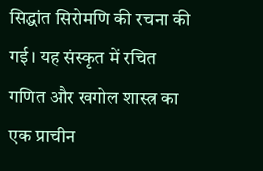सिद्धांत सिरोमणि की रचना की गई। यह संस्कृत में रचित गणित और खगोल शास्त्र का एक प्राचीन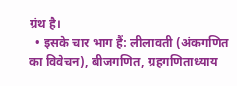ग्रंथ है।
  • इसके चार भाग हैं: लीलावती (अंकगणित का विवेचन), बीजगणित, ग्रहगणिताध्याय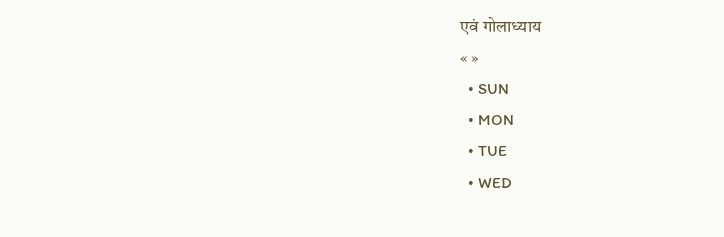एवं गोलाध्याय
« »
  • SUN
  • MON
  • TUE
  • WED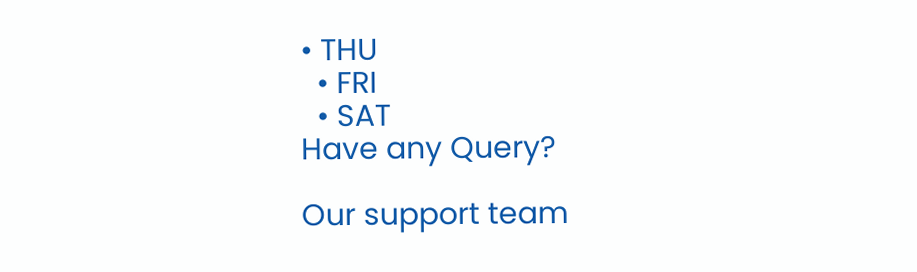• THU
  • FRI
  • SAT
Have any Query?

Our support team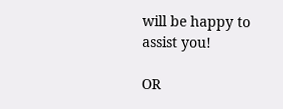will be happy to assist you!

OR